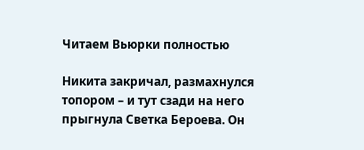Читаем Вьюрки полностью

Никита закричал, размахнулся топором – и тут сзади на него прыгнула Светка Бероева. Он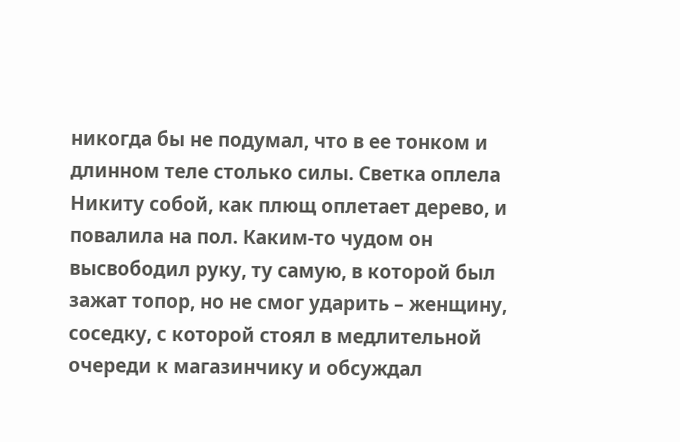никогда бы не подумал, что в ее тонком и длинном теле столько силы. Светка оплела Никиту собой, как плющ оплетает дерево, и повалила на пол. Каким-то чудом он высвободил руку, ту самую, в которой был зажат топор, но не смог ударить – женщину, соседку, с которой стоял в медлительной очереди к магазинчику и обсуждал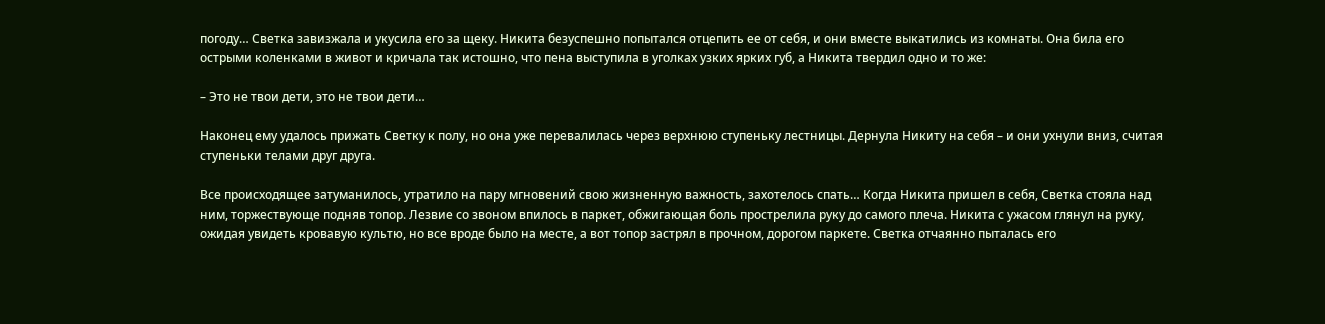погоду… Светка завизжала и укусила его за щеку. Никита безуспешно попытался отцепить ее от себя, и они вместе выкатились из комнаты. Она била его острыми коленками в живот и кричала так истошно, что пена выступила в уголках узких ярких губ, а Никита твердил одно и то же:

– Это не твои дети, это не твои дети…

Наконец ему удалось прижать Светку к полу, но она уже перевалилась через верхнюю ступеньку лестницы. Дернула Никиту на себя – и они ухнули вниз, считая ступеньки телами друг друга.

Все происходящее затуманилось, утратило на пару мгновений свою жизненную важность, захотелось спать… Когда Никита пришел в себя, Светка стояла над ним, торжествующе подняв топор. Лезвие со звоном впилось в паркет, обжигающая боль прострелила руку до самого плеча. Никита с ужасом глянул на руку, ожидая увидеть кровавую культю, но все вроде было на месте, а вот топор застрял в прочном, дорогом паркете. Светка отчаянно пыталась его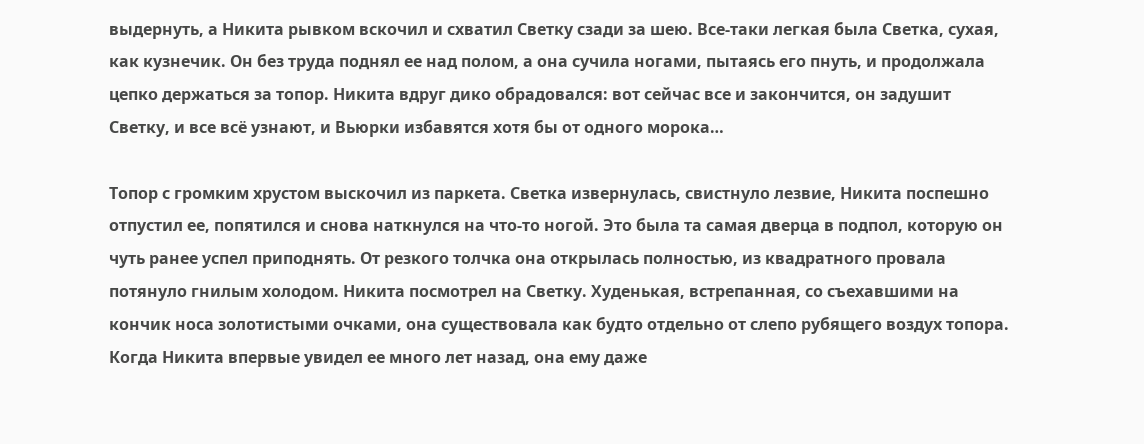выдернуть, а Никита рывком вскочил и схватил Светку сзади за шею. Все-таки легкая была Светка, сухая, как кузнечик. Он без труда поднял ее над полом, а она сучила ногами, пытаясь его пнуть, и продолжала цепко держаться за топор. Никита вдруг дико обрадовался: вот сейчас все и закончится, он задушит Светку, и все всё узнают, и Вьюрки избавятся хотя бы от одного морока…

Топор с громким хрустом выскочил из паркета. Светка извернулась, свистнуло лезвие, Никита поспешно отпустил ее, попятился и снова наткнулся на что-то ногой. Это была та самая дверца в подпол, которую он чуть ранее успел приподнять. От резкого толчка она открылась полностью, из квадратного провала потянуло гнилым холодом. Никита посмотрел на Светку. Худенькая, встрепанная, со съехавшими на кончик носа золотистыми очками, она существовала как будто отдельно от слепо рубящего воздух топора. Когда Никита впервые увидел ее много лет назад, она ему даже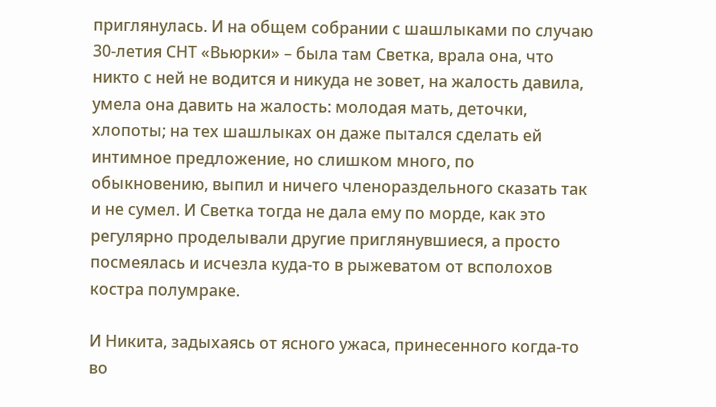приглянулась. И на общем собрании с шашлыками по случаю 30-летия СНТ «Вьюрки» – была там Светка, врала она, что никто с ней не водится и никуда не зовет, на жалость давила, умела она давить на жалость: молодая мать, деточки, хлопоты; на тех шашлыках он даже пытался сделать ей интимное предложение, но слишком много, по обыкновению, выпил и ничего членораздельного сказать так и не сумел. И Светка тогда не дала ему по морде, как это регулярно проделывали другие приглянувшиеся, а просто посмеялась и исчезла куда-то в рыжеватом от всполохов костра полумраке.

И Никита, задыхаясь от ясного ужаса, принесенного когда-то во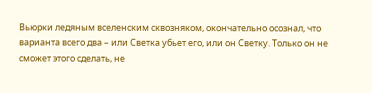Вьюрки ледяным вселенским сквозняком, окончательно осознал, что варианта всего два – или Светка убьет его, или он Светку. Только он не сможет этого сделать, не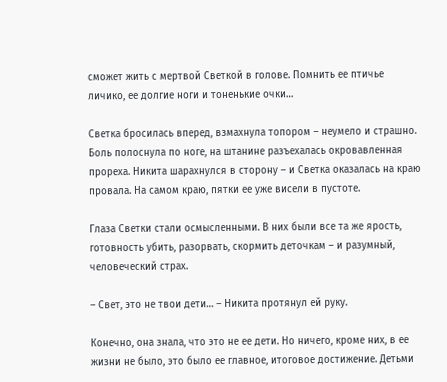сможет жить с мертвой Светкой в голове. Помнить ее птичье личико, ее долгие ноги и тоненькие очки…

Светка бросилась вперед, взмахнула топором – неумело и страшно. Боль полоснула по ноге, на штанине разъехалась окровавленная прореха. Никита шарахнулся в сторону – и Светка оказалась на краю провала. На самом краю, пятки ее уже висели в пустоте.

Глаза Светки стали осмысленными. В них были все та же ярость, готовность убить, разорвать, скормить деточкам – и разумный, человеческий страх.

– Свет, это не твои дети… – Никита протянул ей руку.

Конечно, она знала, что это не ее дети. Но ничего, кроме них, в ее жизни не было, это было ее главное, итоговое достижение. Детьми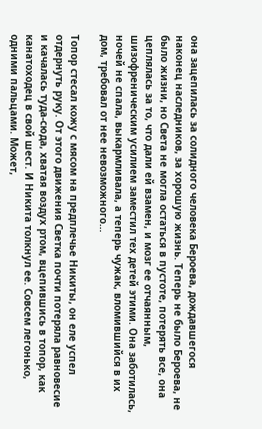она зацепилась за солидного человека Бероева, дождавшегося наконец наследников, за хорошую жизнь. Теперь не было Бероева, не было жизни, но Света не могла остаться в пустоте, потерять все, она цеплялась за то, что дали ей взамен, и мозг ее отчаянным, шизофреническим усилием заместил тех детей этими. Она заботилась, ночей не спала, выкармливала, а теперь чужак, вломившийся в их дом, требовал от нее невозможного…

Топор стесал кожу с мясом на предплечье Никиты, он еле успел отдернуть руку. От этого движения Светка почти потеряла равновесие и качалась туда-сюда, хватая воздух ртом, вцепившись в топор, как канатоходец в свой шест. И Никита толкнул ее. Совсем легонько, одними пальцами. Может,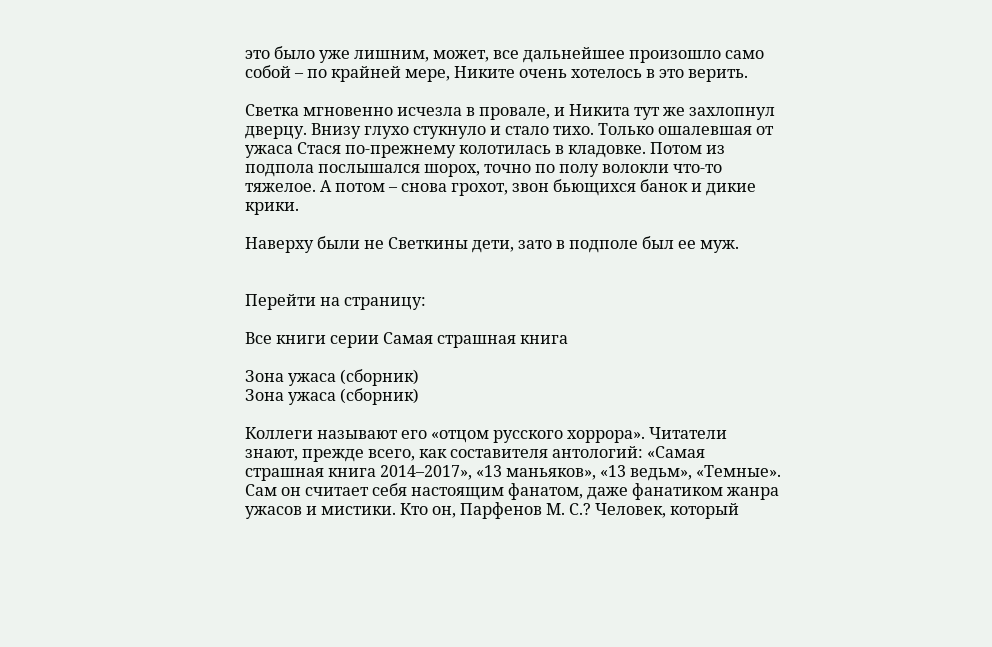это было уже лишним, может, все дальнейшее произошло само собой – по крайней мере, Никите очень хотелось в это верить.

Светка мгновенно исчезла в провале, и Никита тут же захлопнул дверцу. Внизу глухо стукнуло и стало тихо. Только ошалевшая от ужаса Стася по-прежнему колотилась в кладовке. Потом из подпола послышался шорох, точно по полу волокли что-то тяжелое. А потом – снова грохот, звон бьющихся банок и дикие крики.

Наверху были не Светкины дети, зато в подполе был ее муж.


Перейти на страницу:

Все книги серии Самая страшная книга

Зона ужаса (сборник)
Зона ужаса (сборник)

Коллеги называют его «отцом русского хоррора». Читатели знают, прежде всего, как составителя антологий: «Самая страшная книга 2014–2017», «13 маньяков», «13 ведьм», «Темные». Сам он считает себя настоящим фанатом, даже фанатиком жанра ужасов и мистики. Кто он, Парфенов М. С.? Человек, который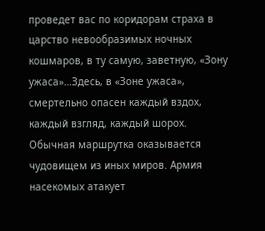проведет вас по коридорам страха в царство невообразимых ночных кошмаров, в ту самую, заветную, «Зону ужаса»…Здесь, в «Зоне ужаса», смертельно опасен каждый вздох, каждый взгляд, каждый шорох. Обычная маршрутка оказывается чудовищем из иных миров. Армия насекомых атакует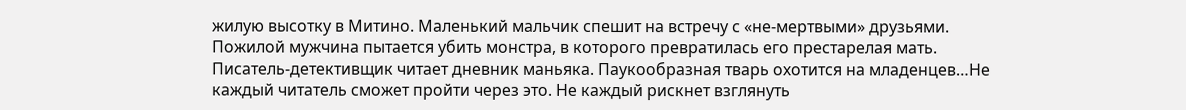жилую высотку в Митино. Маленький мальчик спешит на встречу с «не-мертвыми» друзьями. Пожилой мужчина пытается убить монстра, в которого превратилась его престарелая мать. Писатель-детективщик читает дневник маньяка. Паукообразная тварь охотится на младенцев…Не каждый читатель сможет пройти через это. Не каждый рискнет взглянуть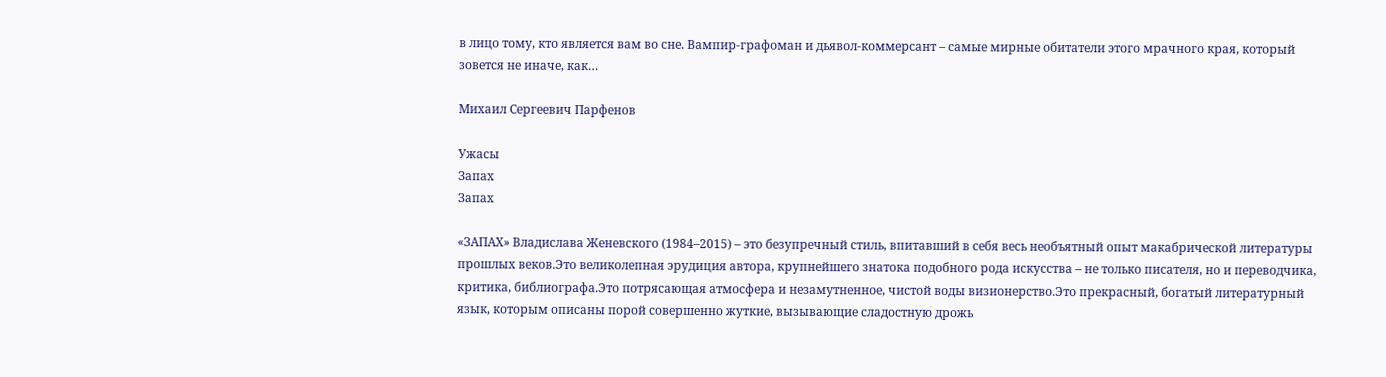в лицо тому, кто является вам во сне. Вампир-графоман и дьявол-коммерсант – самые мирные обитатели этого мрачного края, который зовется не иначе, как…

Михаил Сергеевич Парфенов

Ужасы
Запах
Запах

«ЗАПАХ» Владислава Женевского (1984–2015) – это безупречный стиль, впитавший в себя весь необъятный опыт макабрической литературы прошлых веков.Это великолепная эрудиция автора, крупнейшего знатока подобного рода искусства – не только писателя, но и переводчика, критика, библиографа.Это потрясающая атмосфера и незамутненное, чистой воды визионерство.Это прекрасный, богатый литературный язык, которым описаны порой совершенно жуткие, вызывающие сладостную дрожь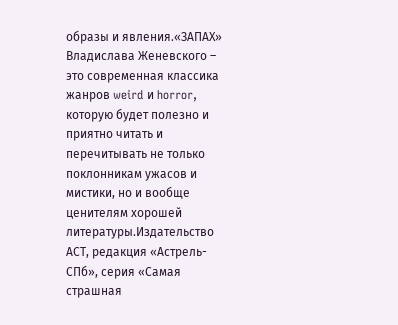образы и явления.«ЗАПАХ» Владислава Женевского – это современная классика жанров weird и horror, которую будет полезно и приятно читать и перечитывать не только поклонникам ужасов и мистики, но и вообще ценителям хорошей литературы.Издательство АСТ, редакция «Астрель-СПб», серия «Самая страшная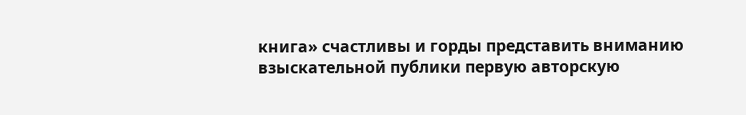книга» счастливы и горды представить вниманию взыскательной публики первую авторскую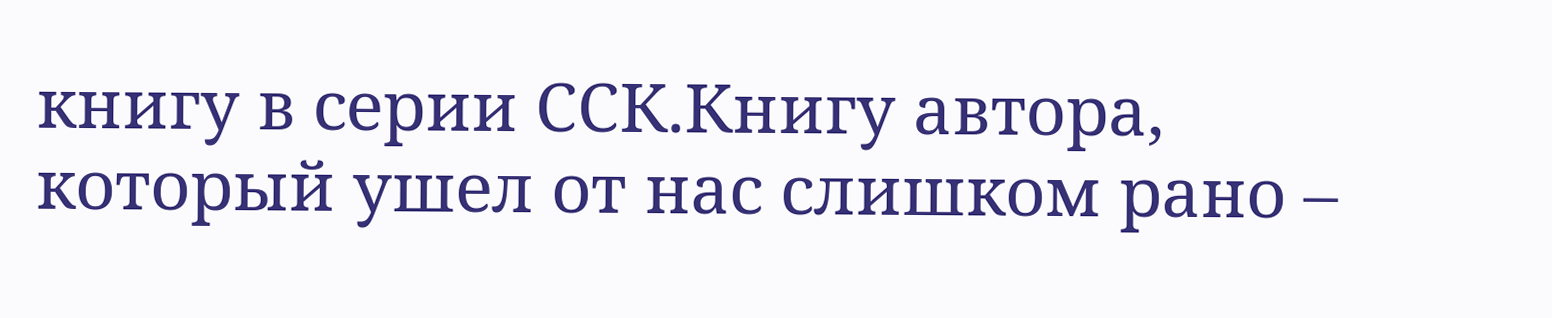книгу в серии ССК.Книгу автора, который ушел от нас слишком рано –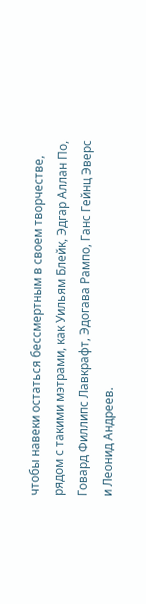чтобы навеки остаться бессмертным в своем творчестве, рядом с такими мэтрами, как Уильям Блейк, Эдгар Аллан По, Говард Филлипс Лавкрафт, Эдогава Рампо, Ганс Гейнц Эверс и Леонид Андреев.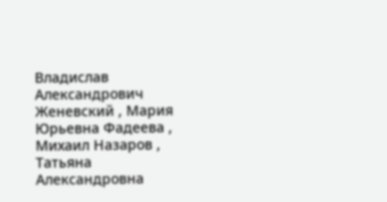Владислав Александрович Женевский , Мария Юрьевна Фадеева , Михаил Назаров , Татьяна Александровна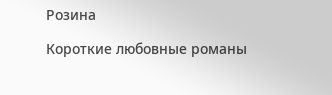Розина

Короткие любовные романы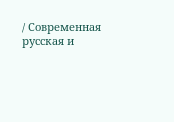/ Современная русская и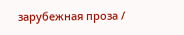зарубежная проза /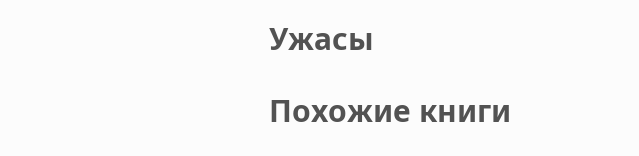Ужасы

Похожие книги